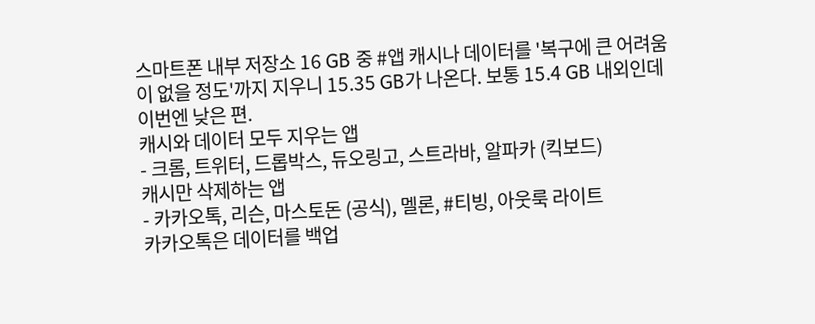스마트폰 내부 저장소 16 GB 중 #앱 캐시나 데이터를 '복구에 큰 어려움이 없을 정도'까지 지우니 15.35 GB가 나온다. 보통 15.4 GB 내외인데 이번엔 낮은 편.
캐시와 데이터 모두 지우는 앱
- 크롬, 트위터, 드롭박스, 듀오링고, 스트라바, 알파카 (킥보드)
캐시만 삭제하는 앱
- 카카오톡, 리슨, 마스토돈 (공식), 멜론, #티빙, 아웃룩 라이트
카카오톡은 데이터를 백업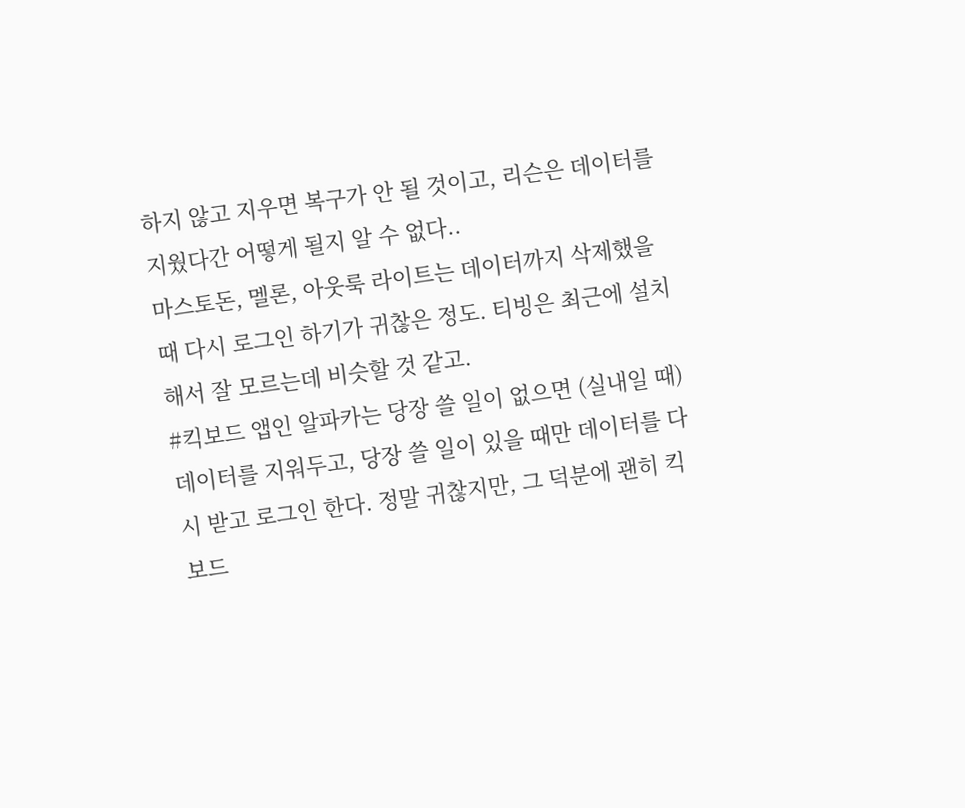하지 않고 지우면 복구가 안 될 것이고, 리슨은 데이터를 지웠다간 어떻게 될지 알 수 없다..
마스토돈, 멜론, 아웃룩 라이트는 데이터까지 삭제했을 때 다시 로그인 하기가 귀찮은 정도. 티빙은 최근에 설치해서 잘 모르는데 비슷할 것 같고.
#킥보드 앱인 알파카는 당장 쓸 일이 없으면 (실내일 때) 데이터를 지워두고, 당장 쓸 일이 있을 때만 데이터를 다시 받고 로그인 한다. 정말 귀찮지만, 그 덕분에 괜히 킥보드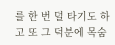를 한 번 덜 타기도 하고 또 그 덕분에 목숨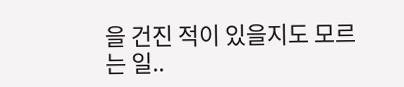을 건진 적이 있을지도 모르는 일..